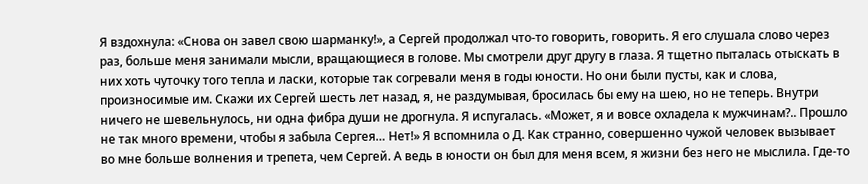Я вздохнула: «Снова он завел свою шарманку!», а Сергей продолжал что-то говорить, говорить. Я его слушала слово через раз, больше меня занимали мысли, вращающиеся в голове. Мы смотрели друг другу в глаза. Я тщетно пыталась отыскать в них хоть чуточку того тепла и ласки, которые так согревали меня в годы юности. Но они были пусты, как и слова, произносимые им. Скажи их Сергей шесть лет назад, я, не раздумывая, бросилась бы ему на шею, но не теперь. Внутри ничего не шевельнулось, ни одна фибра души не дрогнула. Я испугалась. «Может, я и вовсе охладела к мужчинам?.. Прошло не так много времени, чтобы я забыла Сергея… Нет!» Я вспомнила о Д. Как странно, совершенно чужой человек вызывает во мне больше волнения и трепета, чем Сергей. А ведь в юности он был для меня всем, я жизни без него не мыслила. Где-то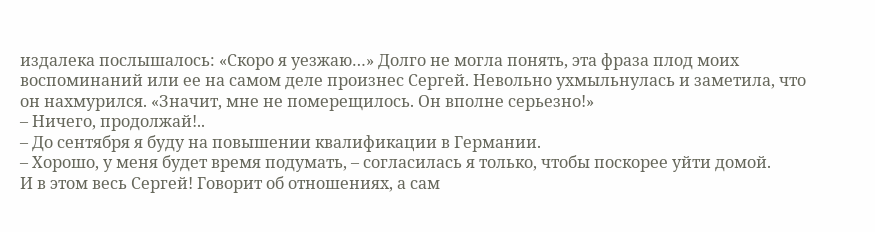издалека послышалось: «Скоро я уезжаю…» Долго не могла понять, эта фраза плод моих воспоминаний или ее на самом деле произнес Сергей. Невольно ухмыльнулась и заметила, что он нахмурился. «Значит, мне не померещилось. Он вполне серьезно!»
– Ничего, продолжай!..
– До сентября я буду на повышении квалификации в Германии.
– Хорошо, у меня будет время подумать, – согласилась я только, чтобы поскорее уйти домой.
И в этом весь Сергей! Говорит об отношениях, а сам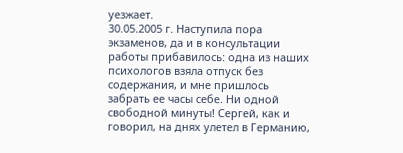уезжает.
30.05.2005 г. Наступила пора экзаменов, да и в консультации работы прибавилось: одна из наших психологов взяла отпуск без содержания, и мне пришлось забрать ее часы себе. Ни одной свободной минуты! Сергей, как и говорил, на днях улетел в Германию,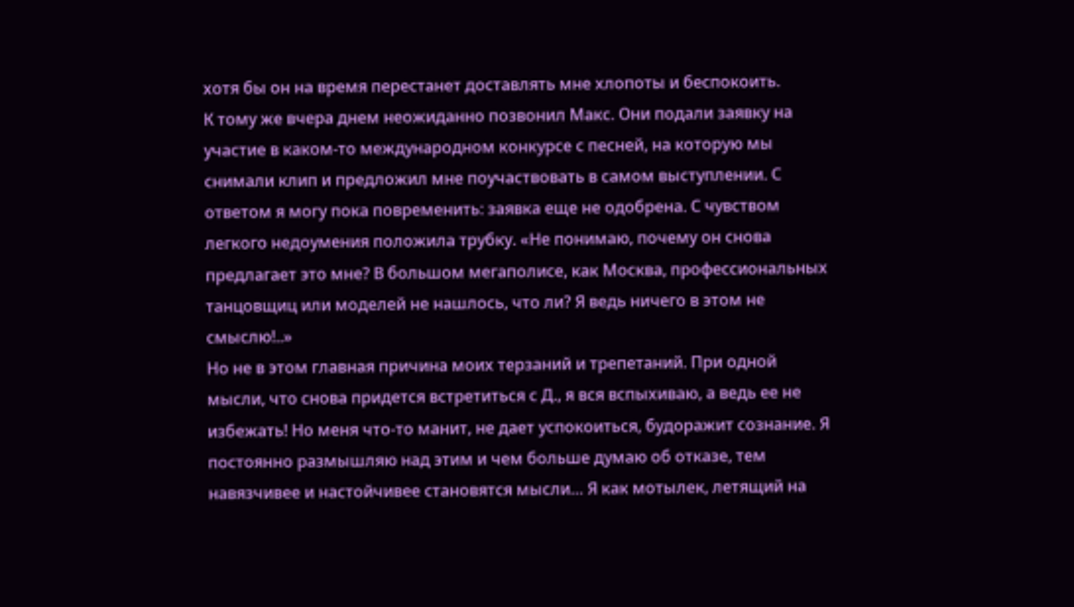хотя бы он на время перестанет доставлять мне хлопоты и беспокоить.
К тому же вчера днем неожиданно позвонил Макс. Они подали заявку на участие в каком-то международном конкурсе с песней, на которую мы снимали клип и предложил мне поучаствовать в самом выступлении. С ответом я могу пока повременить: заявка еще не одобрена. С чувством легкого недоумения положила трубку. «Не понимаю, почему он снова предлагает это мне? В большом мегаполисе, как Москва, профессиональных танцовщиц или моделей не нашлось, что ли? Я ведь ничего в этом не смыслю!..»
Но не в этом главная причина моих терзаний и трепетаний. При одной мысли, что снова придется встретиться с Д., я вся вспыхиваю, а ведь ее не избежать! Но меня что-то манит, не дает успокоиться, будоражит сознание. Я постоянно размышляю над этим и чем больше думаю об отказе, тем навязчивее и настойчивее становятся мысли… Я как мотылек, летящий на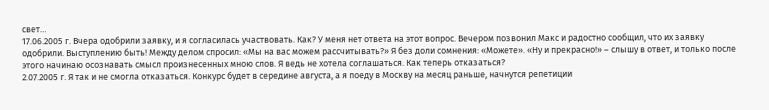свет…
17.06.2005 г. Вчера одобрили заявку, и я согласилась участвовать. Как? У меня нет ответа на этот вопрос. Вечером позвонил Макс и радостно сообщил, что их заявку одобрили. Выступлению быть! Между делом спросил: «Мы на вас можем рассчитывать?» Я без доли сомнения: «Можете». «Ну и прекрасно!» – слышу в ответ, и только после этого начинаю осознавать смысл произнесенных мною слов. Я ведь не хотела соглашаться. Как теперь отказаться?
2.07.2005 г. Я так и не смогла отказаться. Конкурс будет в середине августа, а я поеду в Москву на месяц раньше, начнутся репетиции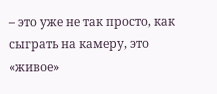– это уже не так просто, как сыграть на камеру, это «живое»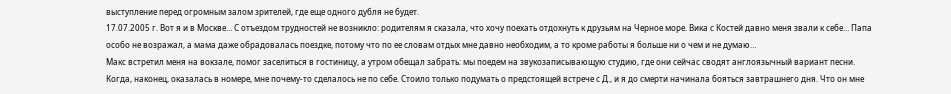выступление перед огромным залом зрителей, где еще одного дубля не будет.
17.07.2005 г. Вот я и в Москве… С отъездом трудностей не возникло: родителям я сказала, что хочу поехать отдохнуть к друзьям на Черное море. Вика с Костей давно меня звали к себе… Папа особо не возражал, а мама даже обрадовалась поездке, потому что по ее словам отдых мне давно необходим, а то кроме работы я больше ни о чем и не думаю…
Макс встретил меня на вокзале, помог заселиться в гостиницу, а утром обещал забрать: мы поедем на звукозаписывающую студию, где они сейчас сводят англоязычный вариант песни.
Когда, наконец, оказалась в номере, мне почему-то сделалось не по себе. Стоило только подумать о предстоящей встрече с Д., и я до смерти начинала бояться завтрашнего дня. Что он мне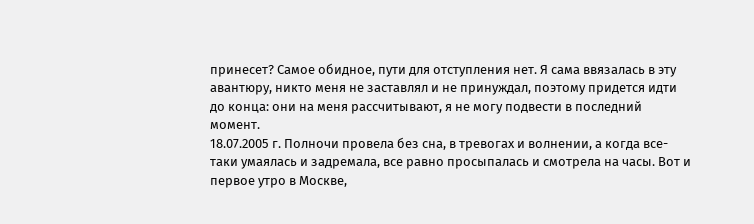принесет? Самое обидное, пути для отступления нет. Я сама ввязалась в эту авантюру, никто меня не заставлял и не принуждал, поэтому придется идти до конца: они на меня рассчитывают, я не могу подвести в последний момент.
18.07.2005 г. Полночи провела без сна, в тревогах и волнении, а когда все-таки умаялась и задремала, все равно просыпалась и смотрела на часы. Вот и первое утро в Москве,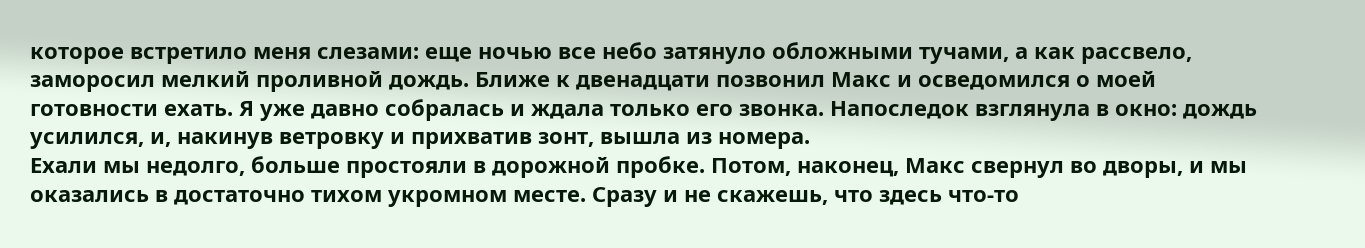которое встретило меня слезами: еще ночью все небо затянуло обложными тучами, а как рассвело, заморосил мелкий проливной дождь. Ближе к двенадцати позвонил Макс и осведомился о моей готовности ехать. Я уже давно собралась и ждала только его звонка. Напоследок взглянула в окно: дождь усилился, и, накинув ветровку и прихватив зонт, вышла из номера.
Ехали мы недолго, больше простояли в дорожной пробке. Потом, наконец, Макс свернул во дворы, и мы оказались в достаточно тихом укромном месте. Сразу и не скажешь, что здесь что-то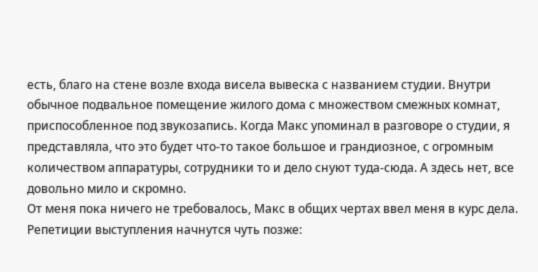есть, благо на стене возле входа висела вывеска с названием студии. Внутри обычное подвальное помещение жилого дома с множеством смежных комнат, приспособленное под звукозапись. Когда Макс упоминал в разговоре о студии, я представляла, что это будет что-то такое большое и грандиозное, с огромным количеством аппаратуры, сотрудники то и дело снуют туда-сюда. А здесь нет, все довольно мило и скромно.
От меня пока ничего не требовалось, Макс в общих чертах ввел меня в курс дела. Репетиции выступления начнутся чуть позже: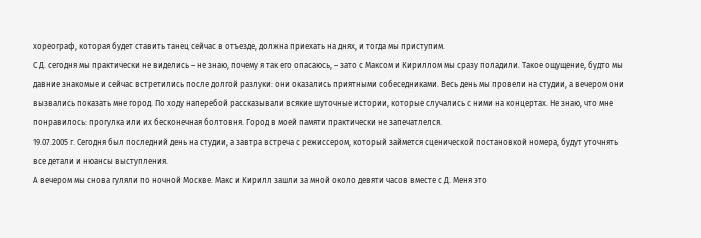хореограф, которая будет ставить танец сейчас в отъезде, должна приехать на днях, и тогда мы приступим.
С Д. сегодня мы практически не виделись – не знаю, почему я так его опасаюсь, – зато с Максом и Кириллом мы сразу поладили. Такое ощущение, будто мы давние знакомые и сейчас встретились после долгой разлуки: они оказались приятными собеседниками. Весь день мы провели на студии, а вечером они вызвались показать мне город. По ходу наперебой рассказывали всякие шуточные истории, которые случались с ними на концертах. Не знаю, что мне понравилось: прогулка или их бесконечная болтовня. Город в моей памяти практически не запечатлелся.
19.07.2005 г. Сегодня был последний день на студии, а завтра встреча с режиссером, который займется сценической постановкой номера, будут уточнять все детали и нюансы выступления.
А вечером мы снова гуляли по ночной Москве. Макс и Кирилл зашли за мной около девяти часов вместе с Д. Меня это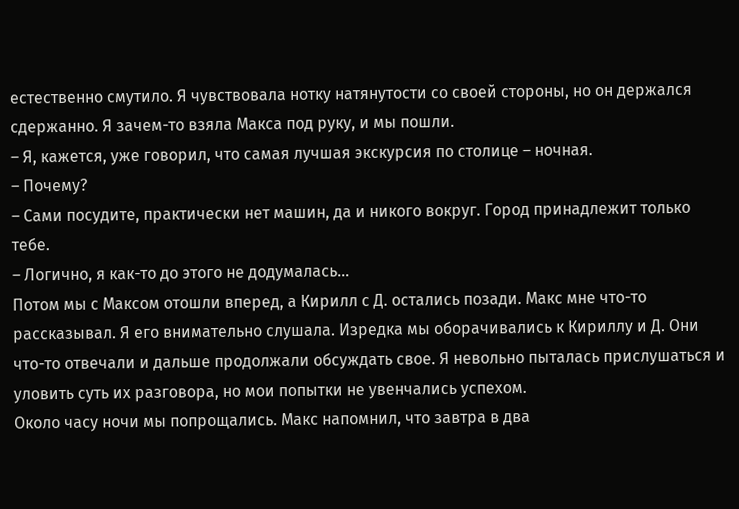естественно смутило. Я чувствовала нотку натянутости со своей стороны, но он держался сдержанно. Я зачем-то взяла Макса под руку, и мы пошли.
– Я, кажется, уже говорил, что самая лучшая экскурсия по столице – ночная.
– Почему?
– Сами посудите, практически нет машин, да и никого вокруг. Город принадлежит только тебе.
– Логично, я как-то до этого не додумалась…
Потом мы с Максом отошли вперед, а Кирилл с Д. остались позади. Макс мне что-то рассказывал. Я его внимательно слушала. Изредка мы оборачивались к Кириллу и Д. Они что-то отвечали и дальше продолжали обсуждать свое. Я невольно пыталась прислушаться и уловить суть их разговора, но мои попытки не увенчались успехом.
Около часу ночи мы попрощались. Макс напомнил, что завтра в два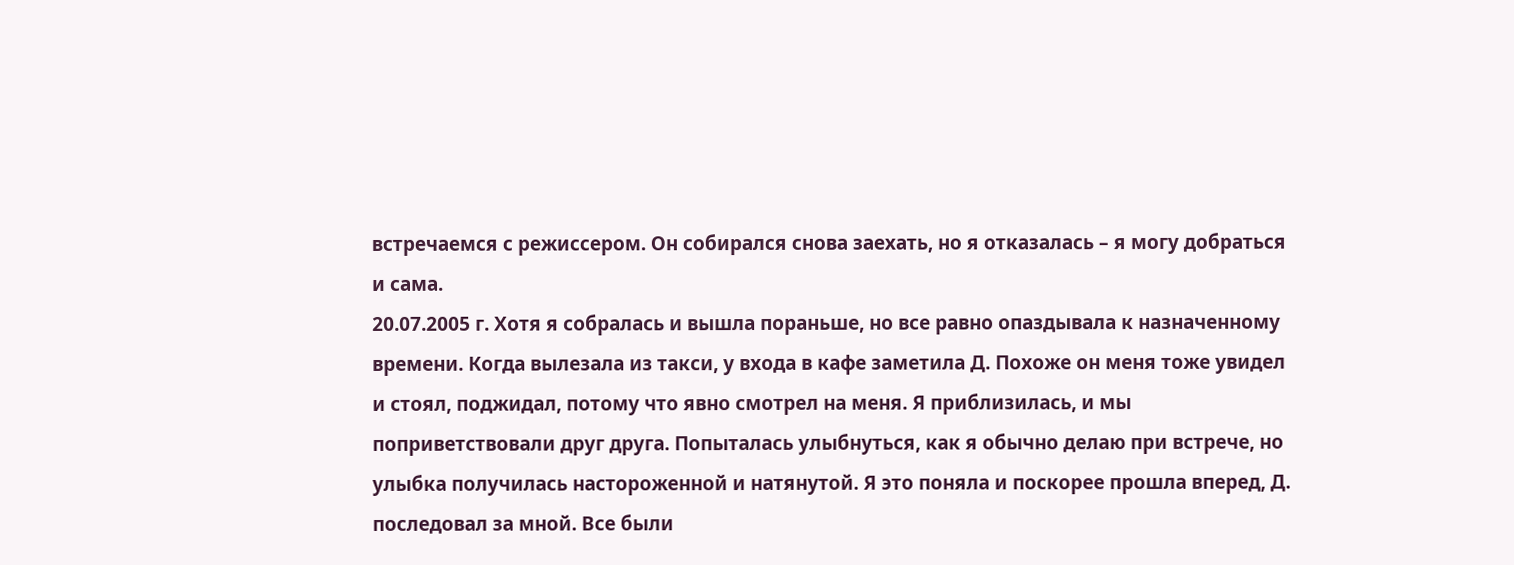встречаемся с режиссером. Он собирался снова заехать, но я отказалась – я могу добраться и сама.
20.07.2005 г. Хотя я собралась и вышла пораньше, но все равно опаздывала к назначенному времени. Когда вылезала из такси, у входа в кафе заметила Д. Похоже он меня тоже увидел и стоял, поджидал, потому что явно смотрел на меня. Я приблизилась, и мы поприветствовали друг друга. Попыталась улыбнуться, как я обычно делаю при встрече, но улыбка получилась настороженной и натянутой. Я это поняла и поскорее прошла вперед, Д. последовал за мной. Все были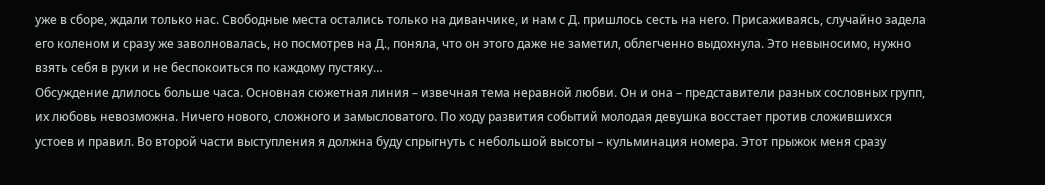уже в сборе, ждали только нас. Свободные места остались только на диванчике, и нам с Д. пришлось сесть на него. Присаживаясь, случайно задела его коленом и сразу же заволновалась, но посмотрев на Д., поняла, что он этого даже не заметил, облегченно выдохнула. Это невыносимо, нужно взять себя в руки и не беспокоиться по каждому пустяку…
Обсуждение длилось больше часа. Основная сюжетная линия – извечная тема неравной любви. Он и она – представители разных сословных групп, их любовь невозможна. Ничего нового, сложного и замысловатого. По ходу развития событий молодая девушка восстает против сложившихся устоев и правил. Во второй части выступления я должна буду спрыгнуть с небольшой высоты – кульминация номера. Этот прыжок меня сразу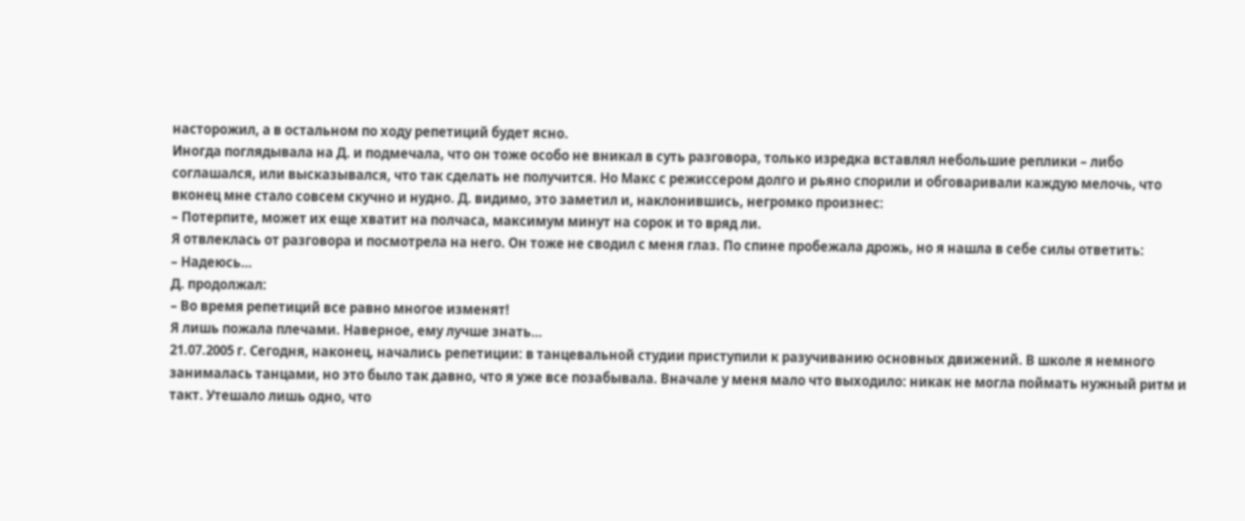насторожил, а в остальном по ходу репетиций будет ясно.
Иногда поглядывала на Д. и подмечала, что он тоже особо не вникал в суть разговора, только изредка вставлял небольшие реплики – либо соглашался, или высказывался, что так сделать не получится. Но Макс с режиссером долго и рьяно спорили и обговаривали каждую мелочь, что вконец мне стало совсем скучно и нудно. Д. видимо, это заметил и, наклонившись, негромко произнес:
– Потерпите, может их еще хватит на полчаса, максимум минут на сорок и то вряд ли.
Я отвлеклась от разговора и посмотрела на него. Он тоже не сводил с меня глаз. По спине пробежала дрожь, но я нашла в себе силы ответить:
– Надеюсь…
Д. продолжал:
– Во время репетиций все равно многое изменят!
Я лишь пожала плечами. Наверное, ему лучше знать…
21.07.2005 г. Сегодня, наконец, начались репетиции: в танцевальной студии приступили к разучиванию основных движений. В школе я немного занималась танцами, но это было так давно, что я уже все позабывала. Вначале у меня мало что выходило: никак не могла поймать нужный ритм и такт. Утешало лишь одно, что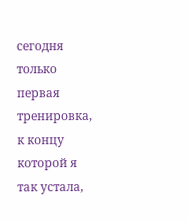сегодня только первая тренировка, к концу которой я так устала,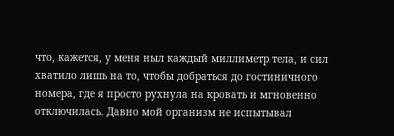что, кажется, у меня ныл каждый миллиметр тела, и сил хватило лишь на то, чтобы добраться до гостиничного номера, где я просто рухнула на кровать и мгновенно отключилась. Давно мой организм не испытывал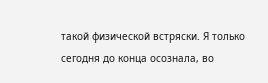такой физической встряски. Я только сегодня до конца осознала, во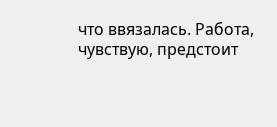что ввязалась. Работа, чувствую, предстоит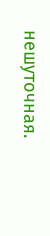нешуточная.